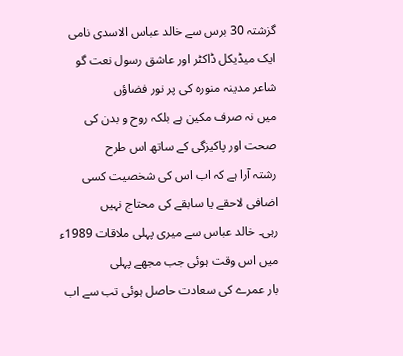گزشتہ 30 برس سے خالد عباس الاسدی نامی
ایک میڈیکل ڈاکٹر اور عاشق رسول نعت گو شاعر مدینہ منورہ کی پر نور فضاؤں
میں نہ صرف مکین ہے بلکہ روح و بدن کی صحت اور پاکیزگی کے ساتھ اس طرح
رشتہ آرا ہے کہ اب اس کی شخصیت کسی اضافی لاحقے یا سابقے کی محتاج نہیں
رہی۔ خالد عباس سے میری پہلی ملاقات 1989ء میں اس وقت ہوئی جب مجھے پہلی
بار عمرے کی سعادت حاصل ہوئی تب سے اب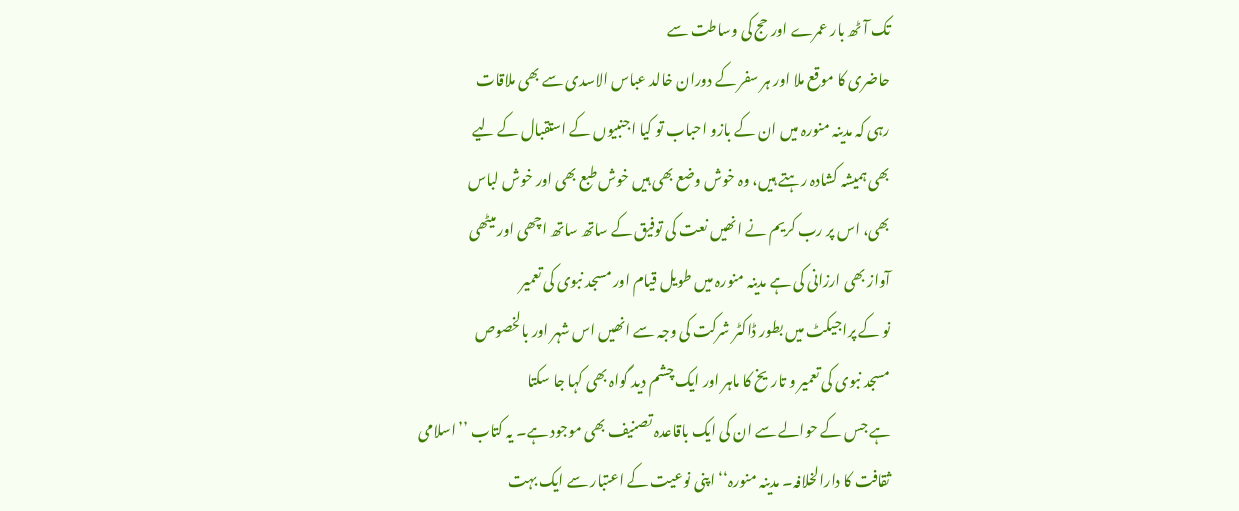تک آٹھ بار عمرے اور حج کی وساطت سے
حاضری کا موقع ملا اور ہر سفر کے دوران خالد عباس الاسدی سے بھی ملاقات
رہی کہ مدینہ منورہ میں ان کے بازو احباب تو کیا اجنبیوں کے استقبال کے لیے
بھی ہمیشہ کشادہ رہتے ہیں، وہ خوش وضع بھی ہیں خوش طبع بھی اور خوش لباس
بھی، اس پر رب کریم نے انھیں نعت کی توفیق کے ساتھ ساتھ اچھی اور میٹھی
آواز بھی ارزانی کی ہے مدینہ منورہ میں طویل قیام اور مسجد نبوی کی تعمیر
نو کے پراجیکٹ میں بطور ڈاکٹر شرکت کی وجہ سے انھیں اس شہر اور بالخصوص
مسجد نبوی کی تعمیر و تاریخ کا ماہر اور ایک چشم دید گواہ بھی کہا جا سکتا
ہے جس کے حوالے سے ان کی ایک باقاعدہ تصنیف بھی موجود ہے۔ یہ کتاب ’’اسلامی
ثقافت کا دارالخلافہ۔ مدینہ منورہ‘‘ اپنی نوعیت کے اعتبار سے ایک بہت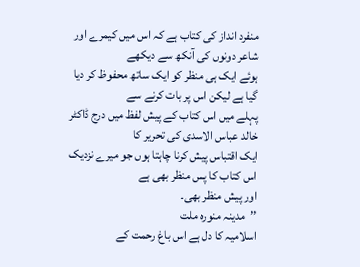منفرد انداز کی کتاب ہے کہ اس میں کیمرے اور شاعر دونوں کی آنکھ سے دیکھے
ہوئے ایک ہی منظر کو ایک ساتھ محفوظ کر دیا گیا ہے لیکن اس پر بات کرنے سے
پہلے میں اس کتاب کے پیش لفظ میں درج ڈاکٹر خالد عباس الاسدی کی تحریر کا
ایک اقتباس پیش کرنا چاہتا ہوں جو میرے نزدیک اس کتاب کا پس منظر بھی ہے
اور پیش منظر بھی۔
’’مدینہ منورہ ملت
اسلامیہ کا دل ہے اس باغ رحمت کے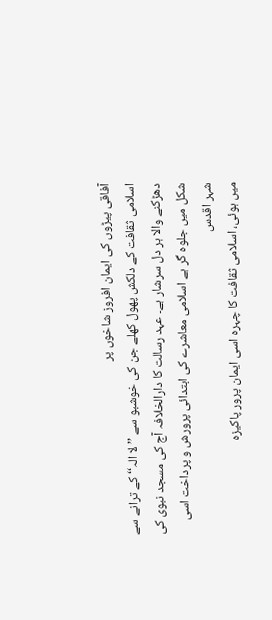آفاقی پیڑوں کی ایمان افروز شاخوں پر
اسلامی ثقافت کے دلکش پھول کھلے جن کی خوشبو سے ’’لا الہ‘‘ کے ترانے سے
دھڑکنے والا ہر دل سرشار ہے۔ عہد رسالت کا دارالخلافہ آج کی مسجد نبوی کی
شکل میں جلوہ گر ہے اسلامی معاشرے کی ابتدائی پرورش و پرداخت اسی شہر اقدس
میں ہوئی، اسلامی ثقافت کا چہرہ اسی ایمان پرور پاکیزہ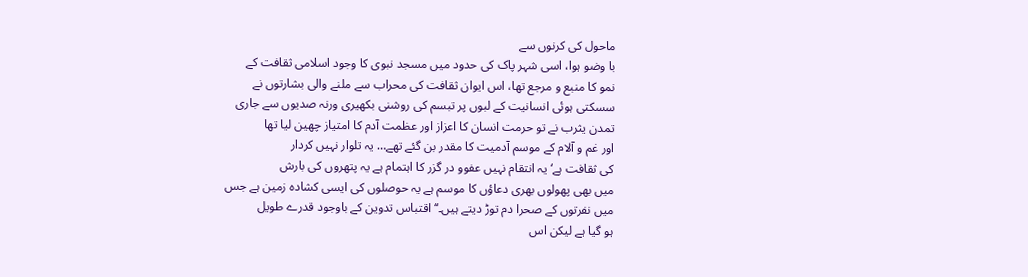ماحول کی کرنوں سے
با وضو ہوا، اسی شہر پاک کی حدود میں مسجد نبوی کا وجود اسلامی ثقافت کے
نمو کا منبع و مرجع تھا، اس ایوان ثقافت کی محراب سے ملنے والی بشارتوں نے
سسکتی ہوئی انسانیت کے لبوں پر تبسم کی روشنی بکھیری ورنہ صدیوں سے جاری
تمدن یثرب نے تو حرمت انسان کا اعزاز اور عظمت آدم کا امتیاز چھین لیا تھا
اور غم و آلام کے موسم آدمیت کا مقدر بن گئے تھے… یہ تلوار نہیں کردار
کی ثقافت ہے‘ یہ انتقام نہیں عفوو در گزر کا اہتمام ہے یہ پتھروں کی بارش
میں بھی پھولوں بھری دعاؤں کا موسم ہے یہ حوصلوں کی ایسی کشادہ زمین ہے جس
میں نفرتوں کے صحرا دم توڑ دیتے ہیں۔‘‘ اقتباس تدوین کے باوجود قدرے طویل
ہو گیا ہے لیکن اس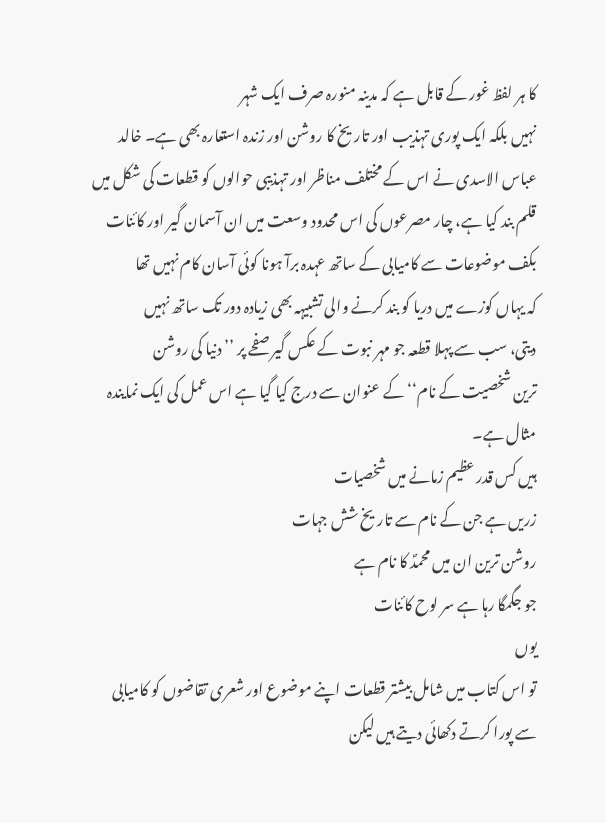کا ہر لفظ غور کے قابل ہے کہ مدینہ منورہ صرف ایک شہر
نہیں بلکہ ایک پوری تہذیب اور تاریخ کا روشن اور زندہ استعارہ بھی ہے۔ خالد
عباس الاسدی نے اس کے مختلف مناظر اور تہذیبی حوالوں کو قطعات کی شکل میں
قلم بند کیا ہے، چار مصرعوں کی اس محدود وسعت میں ان آسمان گیر اور کائنات
بکف موضوعات سے کامیابی کے ساتھ عہدہ برآ ہونا کوئی آسان کام نہیں تھا
کہ یہاں کوزے میں دریا کو بند کرنے والی تشبیہہ بھی زیادہ دور تک ساتھ نہیں
دیتی، سب سے پہلا قطعہ جو مہر نبوت کے عکس گیر صفحے پر ’’دنیا کی روشن
ترین شخصیت کے نام‘‘ کے عنوان سے درج کیا گیا ہے اس عمل کی ایک نمایندہ
مثال ہے۔
ہیں کس قدر عظیم زمانے میں شخصیات
زریں ہے جن کے نام سے تاریخ شش جہات
روشن ترین ان میں محمدؐ کا نام ہے
جو جگمگا رہا ہے سر لوح کائنات
یوں
تو اس کتاب میں شامل بیشتر قطعات اپنے موضوع اور شعری تقاضوں کو کامیابی
سے پورا کرتے دکھائی دیتے ہیں لیکن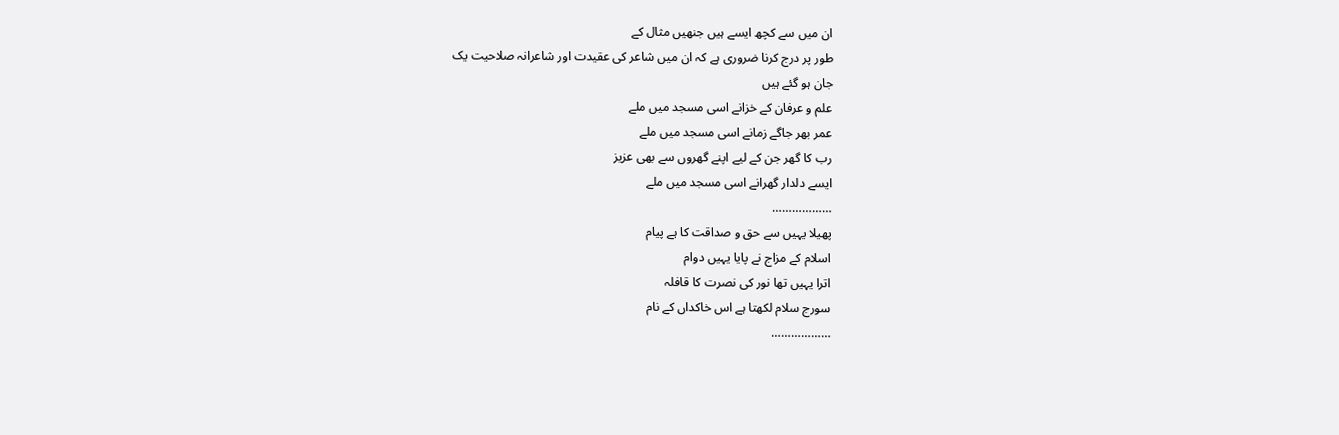ان میں سے کچھ ایسے ہیں جنھیں مثال کے
طور پر درج کرنا ضروری ہے کہ ان میں شاعر کی عقیدت اور شاعرانہ صلاحیت یک
جان ہو گئے ہیں
علم و عرفان کے خزانے اسی مسجد میں ملے
عمر بھر جاگے زمانے اسی مسجد میں ملے
رب کا گھر جن کے لیے اپنے گھروں سے بھی عزیز
ایسے دلدار گھرانے اسی مسجد میں ملے
………………
پھیلا یہیں سے حق و صداقت کا ہے پیام
اسلام کے مزاج نے پایا یہیں دوام
اترا یہیں تھا نور کی نصرت کا قافلہ
سورج سلام لکھتا ہے اس خاکداں کے نام
………………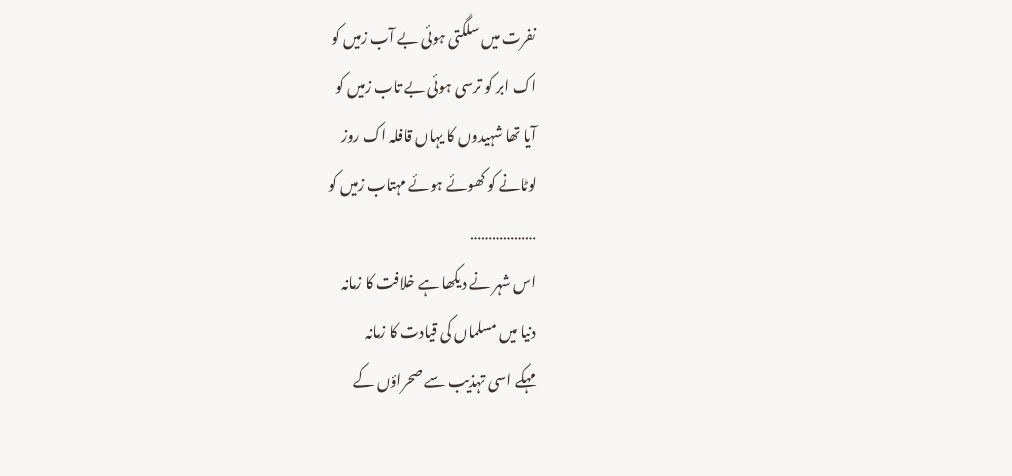نفرت میں سلگتی ہوئی بے آب زمیں کو
اک ابر کو ترسی ہوئی بے تاب زمیں کو
آیا تھا شہیدوں کا یہاں قافلہ اک روز
لوٹانے کو کھوئے ہوئے مہتاب زمیں کو
………………
اس شہر نے دیکھا ہے خلافت کا زمانہ
دنیا میں مسلماں کی قیادت کا زمانہ
مہکے اسی تہذیب سے صحراؤں کے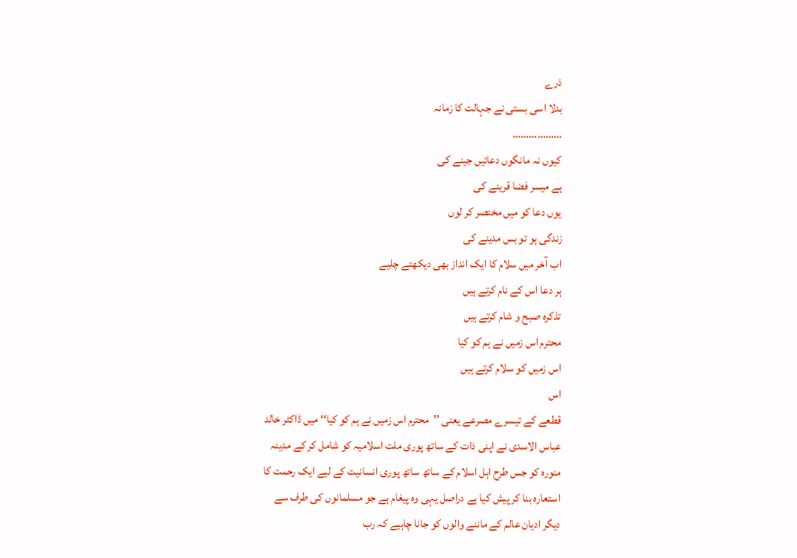ذرے
بدلا اسی بستی نے جہالت کا زمانہ
………………
کیوں نہ مانگوں دعائیں جینے کی
ہے میسر فضا قرینے کی
یوں دعا کو میں مختصر کر لوں
زندگی ہو تو بس مدینے کی
اب آخر میں سلام کا ایک انداز بھی دیکھتے چلیے
ہر دعا اس کے نام کرتے ہیں
تذکرہ صبح و شام کرتے ہیں
محترم اس زمیں نے ہم کو کیا
اس زمیں کو سلام کرتے ہیں
اس
قطعے کے تیسرے مصرعے یعنی ’’محترم اس زمیں نے ہم کو کیا‘‘ میں ڈاکٹر خالد
عباس الاسدی نے اپنی ذات کے ساتھ پوری ملت اسلامیہ کو شامل کر کے مدینہ
منورہ کو جس طرح اہل اسلام کے ساتھ ساتھ پوری انسانیت کے لیے ایک رحمت کا
استعارہ بنا کر پیش کیا ہے دراصل یہی وہ پیغام ہے جو مسلمانوں کی طرف سے
دیگر ادیان عالم کے ماننے والوں کو جانا چاہیے کہ رب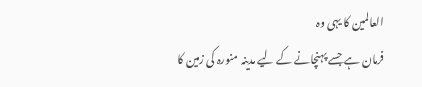العالمین کا یہی وہ
فرمان ہے جسے پہنچانے کے لیے مدینہ منورہ کی زمین کا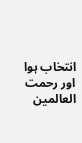انتخاب ہوا اور رحمت
العالمین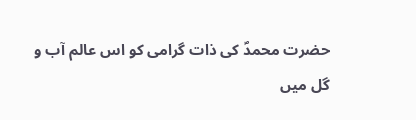حضرت محمدؐ کی ذات گرامی کو اس عالم آب و گل میں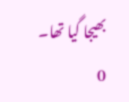بھیجا گیا تھا۔
0